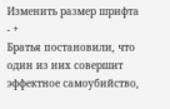Изменить размер шрифта - +
Братья постановили, что один из них совершит эффектное самоубийство,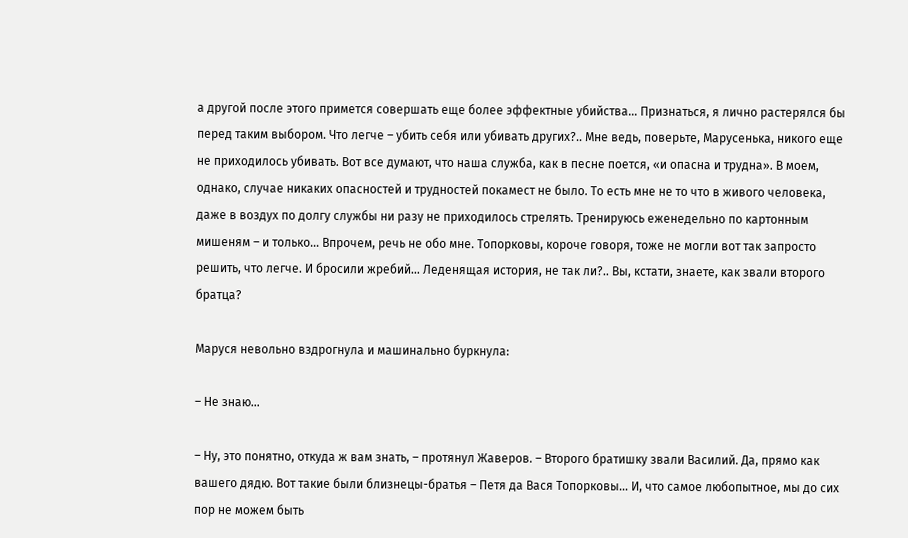а другой после этого примется совершать еще более эффектные убийства… Признаться, я лично растерялся бы перед таким выбором. Что легче – убить себя или убивать других?.. Мне ведь, поверьте, Марусенька, никого еще не приходилось убивать. Вот все думают, что наша служба, как в песне поется, «и опасна и трудна». В моем, однако, случае никаких опасностей и трудностей покамест не было. То есть мне не то что в живого человека, даже в воздух по долгу службы ни разу не приходилось стрелять. Тренируюсь еженедельно по картонным мишеням – и только… Впрочем, речь не обо мне. Топорковы, короче говоря, тоже не могли вот так запросто решить, что легче. И бросили жребий… Леденящая история, не так ли?.. Вы, кстати, знаете, как звали второго братца?

Маруся невольно вздрогнула и машинально буркнула:

– Не знаю…

– Ну, это понятно, откуда ж вам знать, – протянул Жаверов. – Второго братишку звали Василий. Да, прямо как вашего дядю. Вот такие были близнецы-братья – Петя да Вася Топорковы… И, что самое любопытное, мы до сих пор не можем быть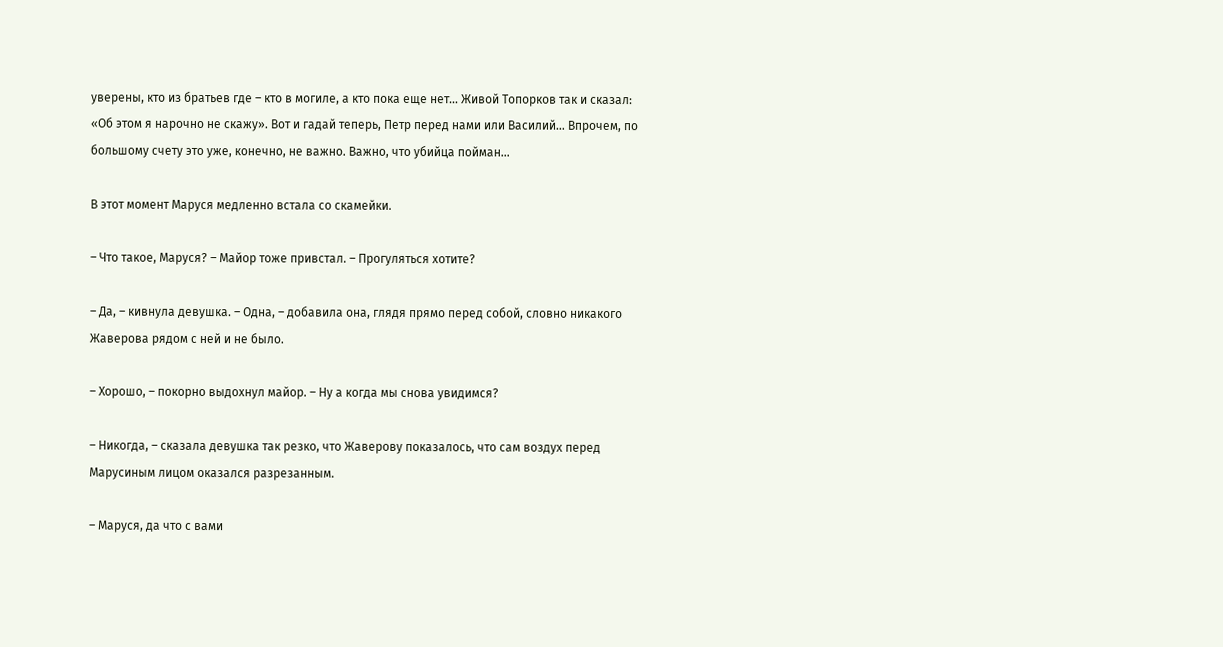уверены, кто из братьев где – кто в могиле, а кто пока еще нет… Живой Топорков так и сказал: «Об этом я нарочно не скажу». Вот и гадай теперь, Петр перед нами или Василий… Впрочем, по большому счету это уже, конечно, не важно. Важно, что убийца пойман…

В этот момент Маруся медленно встала со скамейки.

– Что такое, Маруся? – Майор тоже привстал. – Прогуляться хотите?

– Да, – кивнула девушка. – Одна, – добавила она, глядя прямо перед собой, словно никакого Жаверова рядом с ней и не было.

– Хорошо, – покорно выдохнул майор. – Ну а когда мы снова увидимся?

– Никогда, – сказала девушка так резко, что Жаверову показалось, что сам воздух перед Марусиным лицом оказался разрезанным.

– Маруся, да что с вами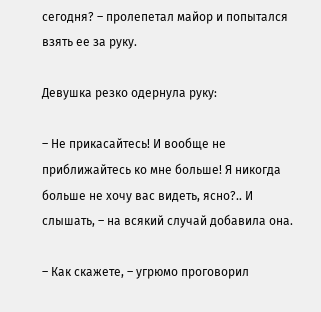сегодня? – пролепетал майор и попытался взять ее за руку.

Девушка резко одернула руку:

– Не прикасайтесь! И вообще не приближайтесь ко мне больше! Я никогда больше не хочу вас видеть, ясно?.. И слышать, – на всякий случай добавила она.

– Как скажете, – угрюмо проговорил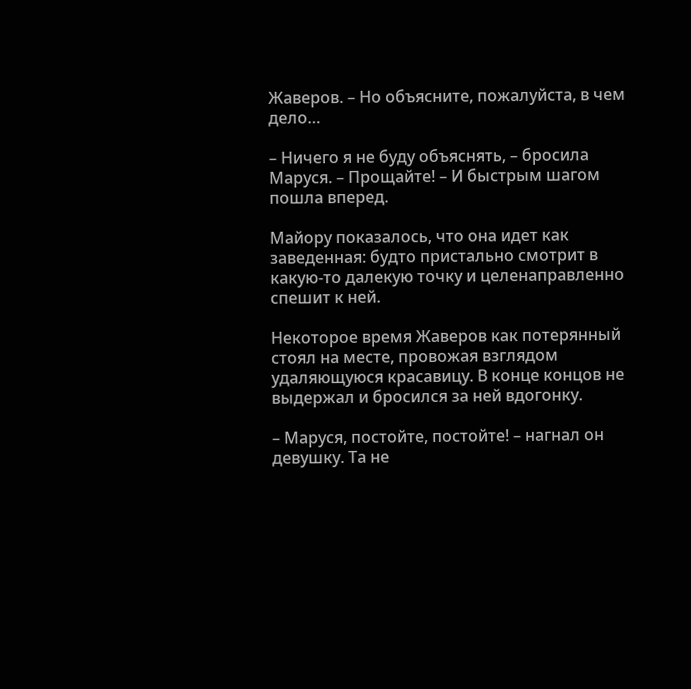Жаверов. – Но объясните, пожалуйста, в чем дело…

– Ничего я не буду объяснять, – бросила Маруся. – Прощайте! – И быстрым шагом пошла вперед.

Майору показалось, что она идет как заведенная: будто пристально смотрит в какую-то далекую точку и целенаправленно спешит к ней.

Некоторое время Жаверов как потерянный стоял на месте, провожая взглядом удаляющуюся красавицу. В конце концов не выдержал и бросился за ней вдогонку.

– Маруся, постойте, постойте! – нагнал он девушку. Та не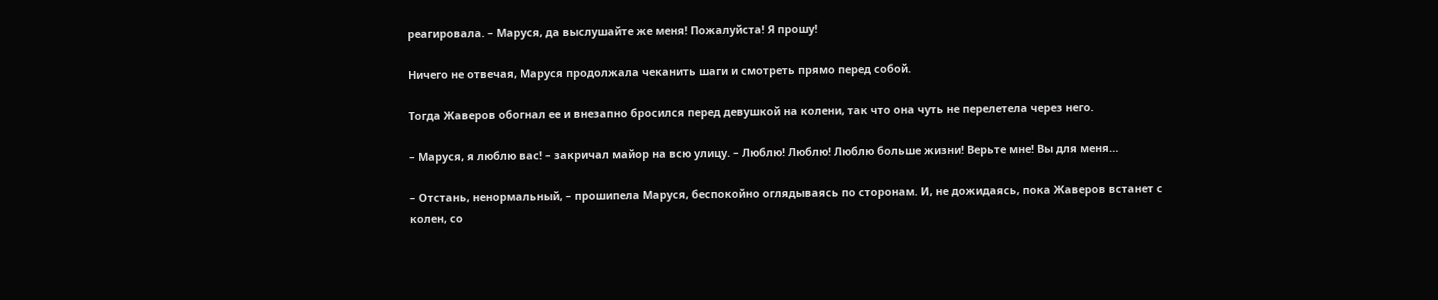реагировала. – Маруся, да выслушайте же меня! Пожалуйста! Я прошу!

Ничего не отвечая, Маруся продолжала чеканить шаги и смотреть прямо перед собой.

Тогда Жаверов обогнал ее и внезапно бросился перед девушкой на колени, так что она чуть не перелетела через него.

– Маруся, я люблю вас! – закричал майор на всю улицу. – Люблю! Люблю! Люблю больше жизни! Верьте мне! Вы для меня…

– Отстань, ненормальный, – прошипела Маруся, беспокойно оглядываясь по сторонам. И, не дожидаясь, пока Жаверов встанет с колен, со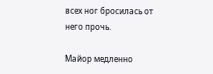всех ног бросилась от него прочь.

Майор медленно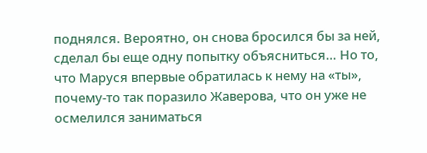поднялся. Вероятно, он снова бросился бы за ней, сделал бы еще одну попытку объясниться… Но то, что Маруся впервые обратилась к нему на «ты», почему-то так поразило Жаверова, что он уже не осмелился заниматься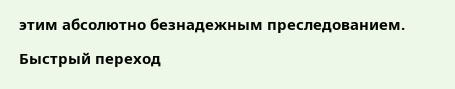этим абсолютно безнадежным преследованием.

Быстрый переход